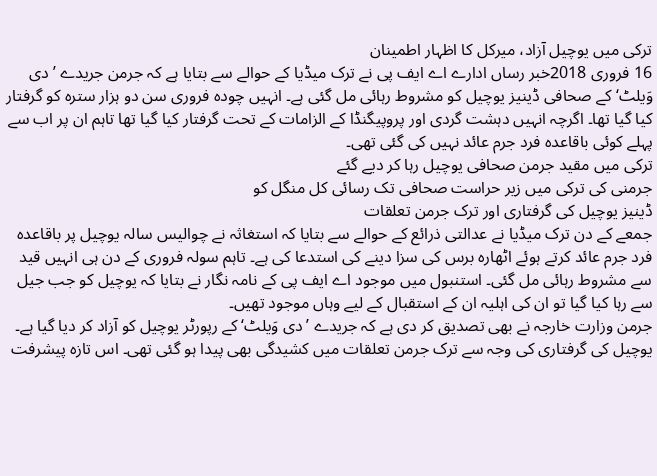ترکی میں یوچیل آزاد، میرکل کا اظہار اطمینان
16 فروری 2018خبر رساں ادارے اے ایف پی نے ترک میڈیا کے حوالے سے بتایا ہے کہ جرمن جریدے ’دی وَیلٹ‘ کے صحافی ڈینیز یوچیل کو مشروط رہائی مل گئی ہے۔ انہیں چودہ فروری سن دو ہزار سترہ کو گرفتار کیا گیا تھا۔ اگرچہ انہیں دہشت گردی اور پروپیگنڈا کے الزامات کے تحت گرفتار کیا گیا تھا تاہم ان پر اب سے پہلے کوئی باقاعدہ فرد جرم عائد نہیں کی گئی تھی۔
ترکی میں مقید جرمن صحافی یوچیل رہا کر دیے گئے
جرمنی کی ترکی میں زیر حراست صحافی تک رسائی کل منگل کو
ڈینیز یوچیل کی گرفتاری اور ترک جرمن تعلقات
جمعے کے دن ترک میڈیا نے عدالتی ذرائع کے حوالے سے بتایا کہ استغاثہ نے چوالیس سالہ یوچیل پر باقاعدہ فرد جرم عائد کرتے ہوئے اٹھارہ برس کی سزا دینے کی استدعا کی ہے۔ تاہم سولہ فروری کے دن ہی انہیں قید سے مشروط رہائی مل گئی۔ استنبول میں موجود اے ایف پی کے نامہ نگار نے بتایا کہ یوچیل کو جب جیل سے رہا کیا گیا تو ان کی اہلیہ ان کے استقبال کے لیے وہاں موجود تھیں۔
جرمن وزارت خارجہ نے بھی تصدیق کر دی ہے کہ جریدے ’دی وَیلٹ‘ کے رپورٹر یوچیل کو آزاد کر دیا گیا ہے۔ یوچیل کی گرفتاری کی وجہ سے ترک جرمن تعلقات میں کشیدگی بھی پیدا ہو گئی تھی۔ اس تازہ پیشرفت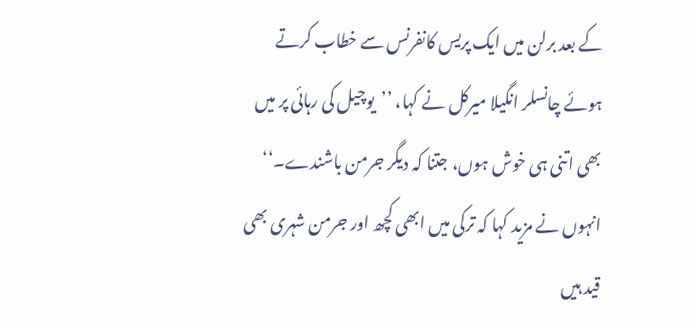کے بعد برلن میں ایک پریس کانفرنس سے خطاب کرتے ہوئے چانسلر انگیلا میرکل نے کہا، ’’یوچیل کی رہائی پر میں بھی اتنی ہی خوش ہوں، جتنا کہ دیگر جرمن باشندے۔‘‘ انہوں نے مزید کہا کہ ترکی میں ابھی کچھ اور جرمن شہری بھی قید ہیں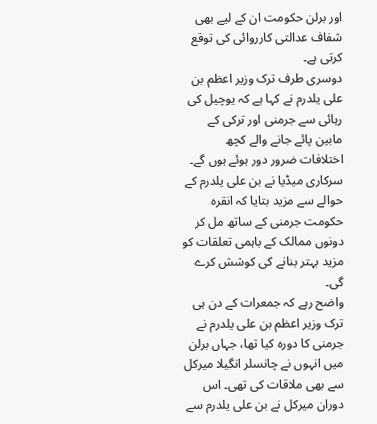اور برلن حکومت ان کے لیے بھی شفاف عدالتی کارروائی کی توقع کرتی ہے۔
دوسری طرف ترک وزیر اعظم بن علی یلدرم نے کہا ہے کہ یوچیل کی رہائی سے جرمنی اور ترکی کے مابین پائے جانے والے کچھ اختلافات ضرور دور ہوئے ہوں گے۔ سرکاری میڈیا نے بن علی یلدرم کے حوالے سے مزید بتایا کہ انقرہ حکومت جرمنی کے ساتھ مل کر دونوں ممالک کے باہمی تعلقات کو مزید بہتر بنانے کی کوشش کرے گی۔
واضح رہے کہ جمعرات کے دن ہی ترک وزیر اعظم بن علی یلدرم نے جرمنی کا دورہ کیا تھا، جہاں برلن میں انہوں نے چانسلر انگیلا میرکل سے بھی ملاقات کی تھی۔ اس دوران میرکل نے بن علی یلدرم سے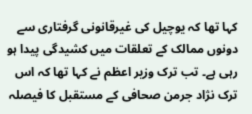کہا تھا کہ یوچیل کی غیرقانونی گرفتاری سے دونوں ممالک کے تعلقات میں کشیدگی پیدا ہو رہی ہے۔ تب ترک وزیر اعظم نے کہا تھا کہ اس ترک نژاد جرمن صحافی کے مستقبل کا فیصلہ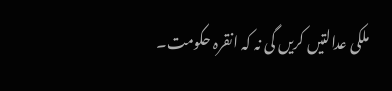ملکی عدالتیں کریں گی نہ کہ انقرہ حکومت۔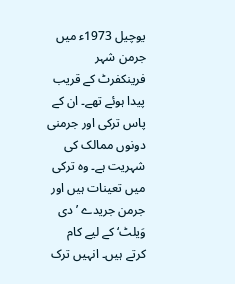یوچیل 1973ء میں جرمن شہر فرینکفرٹ کے قریب پیدا ہوئے تھے۔ ان کے پاس ترکی اور جرمنی دونوں ممالک کی شہریت ہے۔ وہ ترکی میں تعینات ہیں اور جرمن جریدے ’دی وَیلٹ‘ کے لیے کام کرتے ہیں۔ انہیں ترک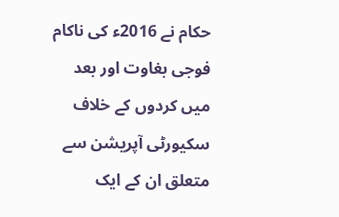حکام نے 2016ء کی ناکام فوجی بغاوت اور بعد میں کردوں کے خلاف سکیورٹی آپریشن سے متعلق ان کے ایک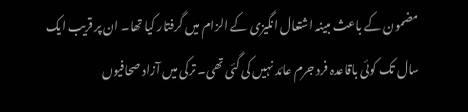مضمون کے باعث مبینہ اشتعال انگیزی کے الزام میں گرفتار کیا تھا۔ ان پر قریب ایک سال تک کوئی باقاعدہ فرد جرم عائد نہیں کی گئی تھی۔ ترکی میں آزاد صحافیوں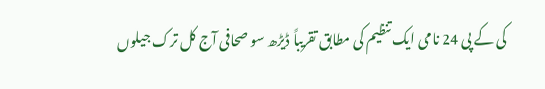کی کے پی 24 نامی ایک تنظیم کی مطابق تقریباً ڈیڑھ سو صحافی آج کل ترک جیلوں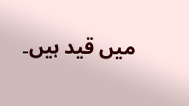میں قید ہیں۔